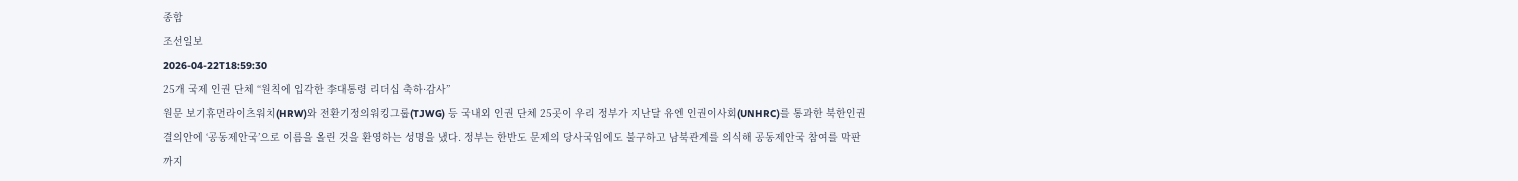종합
조선일보
2026-04-22T18:59:30
25개 국제 인권 단체 “원칙에 입각한 李대통령 리더십 축하·감사”
원문 보기휴먼라이츠워치(HRW)와 전환기정의워킹그룹(TJWG) 등 국내외 인권 단체 25곳이 우리 정부가 지난달 유엔 인권이사회(UNHRC)를 통과한 북한인권결의안에 ‘공동제안국’으로 이름을 올린 것을 환영하는 성명을 냈다. 정부는 한반도 문제의 당사국임에도 불구하고 남북관계를 의식해 공동제안국 참여를 막판까지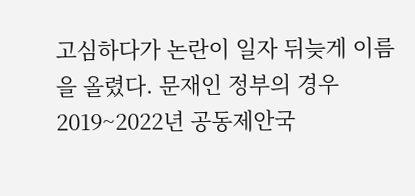고심하다가 논란이 일자 뒤늦게 이름을 올렸다. 문재인 정부의 경우 2019~2022년 공동제안국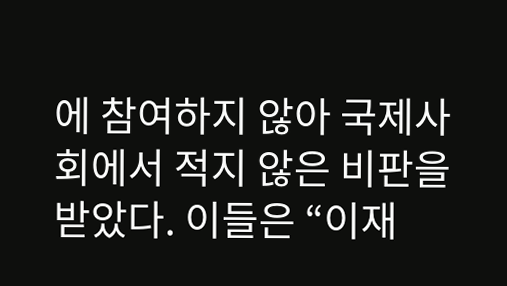에 참여하지 않아 국제사회에서 적지 않은 비판을 받았다. 이들은 “이재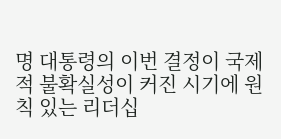명 대통령의 이번 결정이 국제적 불확실성이 커진 시기에 원칙 있는 리더십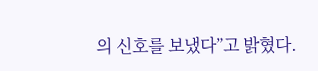의 신호를 보냈다”고 밝혔다.